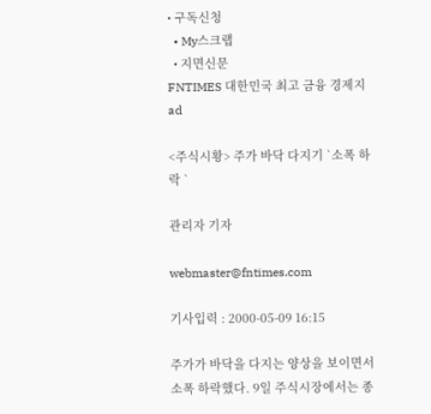• 구독신청
  • My스크랩
  • 지면신문
FNTIMES 대한민국 최고 금융 경제지
ad

<주식시황> 주가 바닥 다지기 `소폭 하락 `

관리자 기자

webmaster@fntimes.com

기사입력 : 2000-05-09 16:15

주가가 바닥을 다지는 양상을 보이면서 소폭 하락했다. 9일 주식시장에서는 종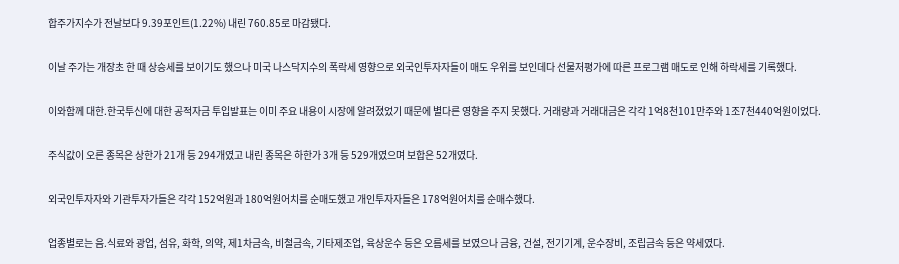합주가지수가 전날보다 9.39포인트(1.22%) 내린 760.85로 마감됐다.

이날 주가는 개장초 한 때 상승세를 보이기도 했으나 미국 나스닥지수의 폭락세 영향으로 외국인투자자들이 매도 우위를 보인데다 선물저평가에 따른 프로그램 매도로 인해 하락세를 기록했다.

이와함께 대한.한국투신에 대한 공적자금 투입발표는 이미 주요 내용이 시장에 알려졌었기 때문에 별다른 영향을 주지 못했다. 거래량과 거래대금은 각각 1억8천101만주와 1조7천440억원이었다.

주식값이 오른 종목은 상한가 21개 등 294개였고 내린 종목은 하한가 3개 등 529개였으며 보합은 52개였다.

외국인투자자와 기관투자가들은 각각 152억원과 180억원어치를 순매도했고 개인투자자들은 178억원어치를 순매수했다.

업종별로는 음.식료와 광업, 섬유, 화학, 의약, 제1차금속, 비철금속, 기타제조업, 육상운수 등은 오름세를 보였으나 금융, 건설, 전기기계, 운수장비, 조립금속 등은 약세였다.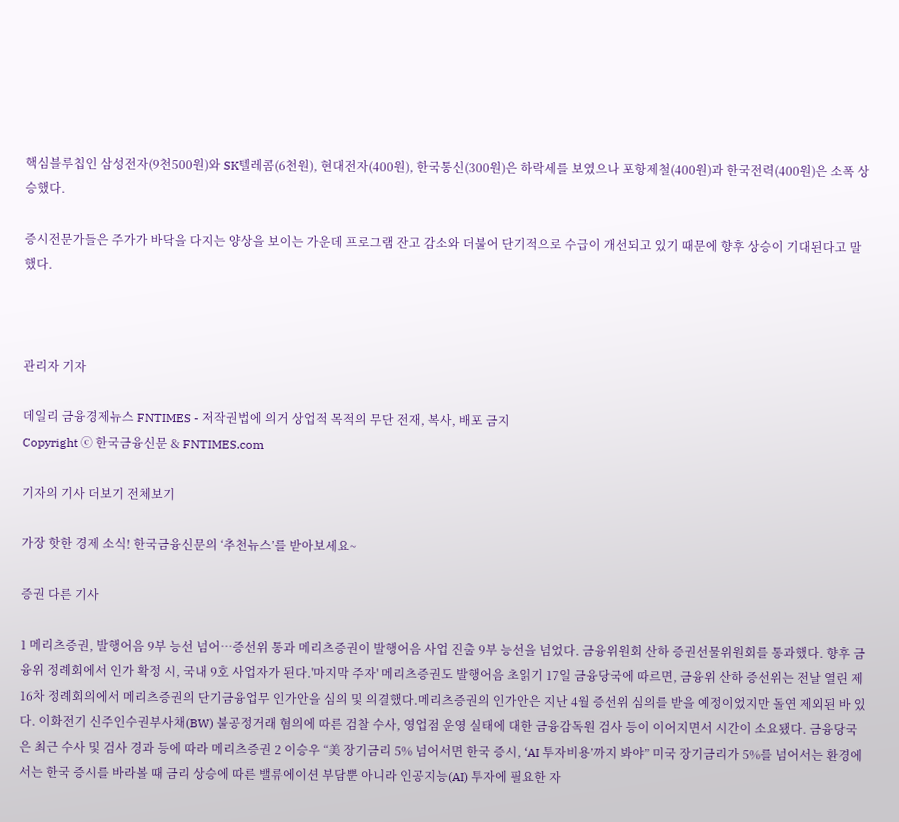핵심블루칩인 삼성전자(9천500원)와 SK텔레콤(6천원), 현대전자(400원), 한국통신(300원)은 하락세를 보였으나 포항제철(400원)과 한국전력(400원)은 소폭 상승했다.

증시전문가들은 주가가 바닥을 다지는 양상을 보이는 가운데 프로그램 잔고 감소와 더불어 단기적으로 수급이 개선되고 있기 때문에 향후 상승이 기대된다고 말했다.



관리자 기자

데일리 금융경제뉴스 FNTIMES - 저작권법에 의거 상업적 목적의 무단 전재, 복사, 배포 금지
Copyright ⓒ 한국금융신문 & FNTIMES.com

기자의 기사 더보기 전체보기

가장 핫한 경제 소식! 한국금융신문의 ‘추천뉴스’를 받아보세요~

증권 다른 기사

1 메리츠증권, 발행어음 9부 능선 넘어…증선위 통과 메리츠증권이 발행어음 사업 진출 9부 능선을 넘었다. 금융위원회 산하 증권선물위원회를 통과했다. 향후 금융위 정례회에서 인가 확정 시, 국내 9호 사업자가 된다.'마지막 주자' 메리츠증권도 발행어음 초읽기 17일 금융당국에 따르면, 금융위 산하 증선위는 전날 열린 제16차 정례회의에서 메리츠증권의 단기금융업무 인가안을 심의 및 의결했다.메리츠증권의 인가안은 지난 4월 증선위 심의를 받을 예정이었지만 돌연 제외된 바 있다. 이화전기 신주인수권부사채(BW) 불공정거래 혐의에 따른 검찰 수사, 영업점 운영 실태에 대한 금융감독원 검사 등이 이어지면서 시간이 소요됐다. 금융당국은 최근 수사 및 검사 경과 등에 따라 메리츠증권 2 이승우 “美 장기금리 5% 넘어서면 한국 증시, ‘AI 투자비용’까지 봐야” 미국 장기금리가 5%를 넘어서는 환경에서는 한국 증시를 바라볼 때 금리 상승에 따른 밸류에이션 부담뿐 아니라 인공지능(AI) 투자에 필요한 자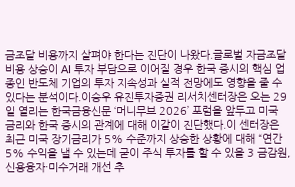금조달 비용까지 살펴야 한다는 진단이 나왔다.글로벌 자금조달 비용 상승이 AI 투자 부담으로 이어질 경우 한국 증시의 핵심 업종인 반도체 기업의 투자 지속성과 실적 전망에도 영향을 줄 수 있다는 분석이다.이승우 유진투자증권 리서치센터장은 오는 29일 열리는 한국금융신문 ‘머니무브 2026’ 포럼을 앞두고 미국 금리와 한국 증시의 관계에 대해 이같이 진단했다.이 센터장은 최근 미국 장기금리가 5% 수준까지 상승한 상황에 대해 “연간 5% 수익을 낼 수 있는데 굳이 주식 투자를 할 수 있을 3 금감원, 신용융자·미수거래 개선 추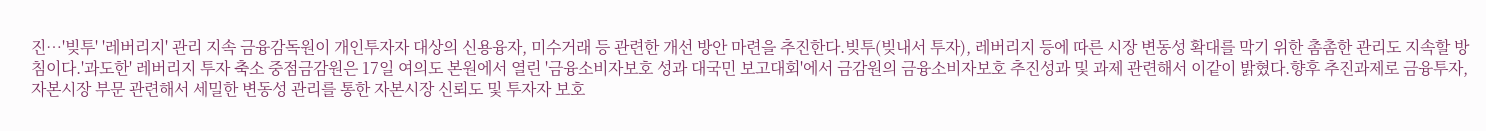진…'빚투' '레버리지' 관리 지속 금융감독원이 개인투자자 대상의 신용융자, 미수거래 등 관련한 개선 방안 마련을 추진한다.빚투(빚내서 투자), 레버리지 등에 따른 시장 변동성 확대를 막기 위한 촘촘한 관리도 지속할 방침이다.'과도한' 레버리지 투자 축소 중점금감원은 17일 여의도 본원에서 열린 '금융소비자보호 성과 대국민 보고대회'에서 금감원의 금융소비자보호 추진성과 및 과제 관련해서 이같이 밝혔다.향후 추진과제로 금융투자, 자본시장 부문 관련해서 세밀한 변동성 관리를 통한 자본시장 신뢰도 및 투자자 보호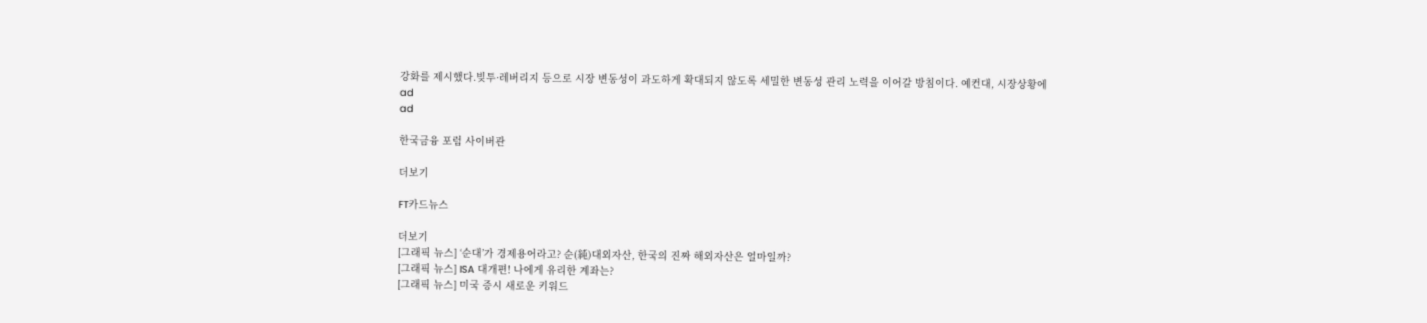강화를 제시했다.빚투·레버리지 등으로 시장 변동성이 과도하게 확대되지 않도록 세밀한 변동성 관리 노력을 이어갈 방침이다. 예컨대, 시장상황에
ad
ad

한국금융 포럼 사이버관

더보기

FT카드뉴스

더보기
[그래픽 뉴스] ‘순대’가 경제용어라고? 순(純)대외자산, 한국의 진짜 해외자산은 얼마일까?
[그래픽 뉴스] ISA 대개편! 나에게 유리한 계좌는?
[그래픽 뉴스] 미국 증시 새로운 키워드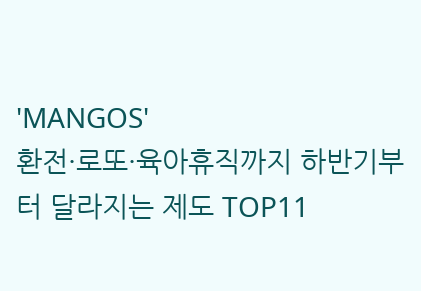'MANGOS'
환전·로또·육아휴직까지 하반기부터 달라지는 제도 TOP11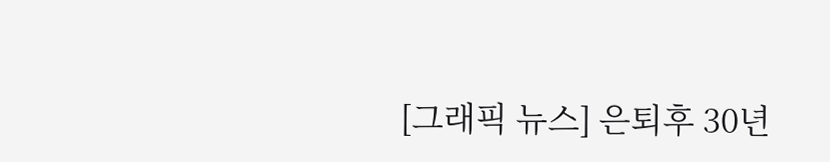[그래픽 뉴스] 은퇴후 30년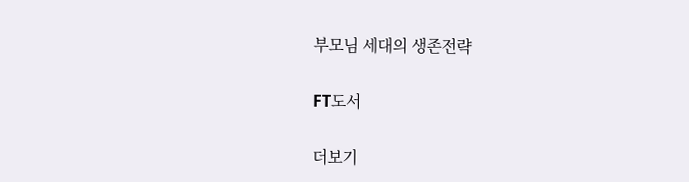부모님 세대의 생존전략

FT도서

더보기